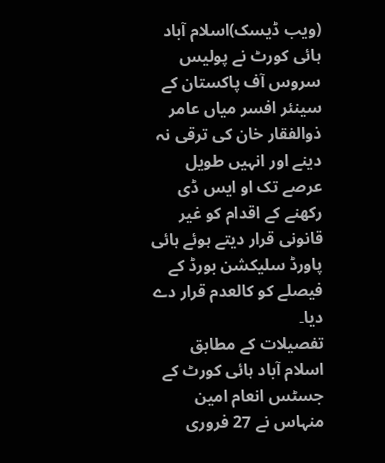(ویب ڈیسک)اسلام آباد ہائی کورٹ نے پولیس سروس آف پاکستان کے سینئر افسر میاں عامر ذوالفقار خان کی ترقی نہ دینے اور انہیں طویل عرصے تک او ایس ڈی رکھنے کے اقدام کو غیر قانونی قرار دیتے ہوئے ہائی پاورڈ سلیکشن بورڈ کے فیصلے کو کالعدم قرار دے دیا۔
تفصیلات کے مطابق اسلام آباد ہائی کورٹ کے جسٹس انعام امین منہاس نے 27 فروری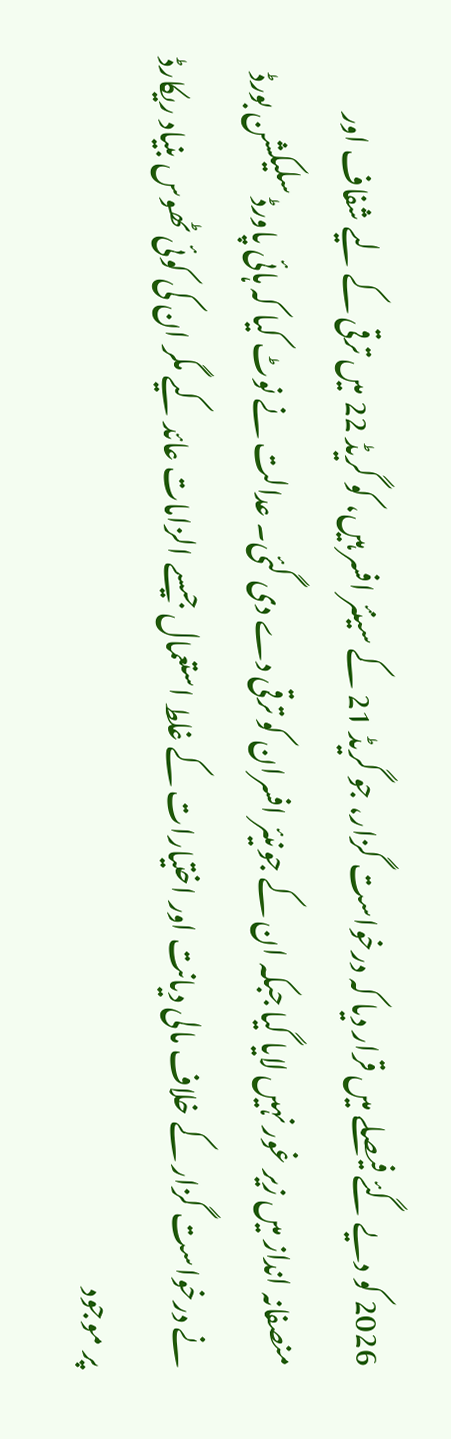2026 کو دیے گئے فیصلے میں قرار دیا کہ درخواست گزار، جو گریڈ 21 کے سینئر افسر ہیں، کو گریڈ 22 میں ترقی کے لیے شفاف اور منصفانہ انداز میں زیر غور نہیں لایا گیا جبکہ ان کے جونیئر افسران کو ترقی دے دی گئی۔ عدالت نے نوٹ کیا کہ ہائی پاورڈ سلیکشن بورڈ نے درخواست گزار کے خلاف مالی دیانت اور اختیارات کے غلط استعمال جیسے الزامات عائد کیے مگر ان کی کوئی ٹھوس بنیاد ریکارڈ پر موجود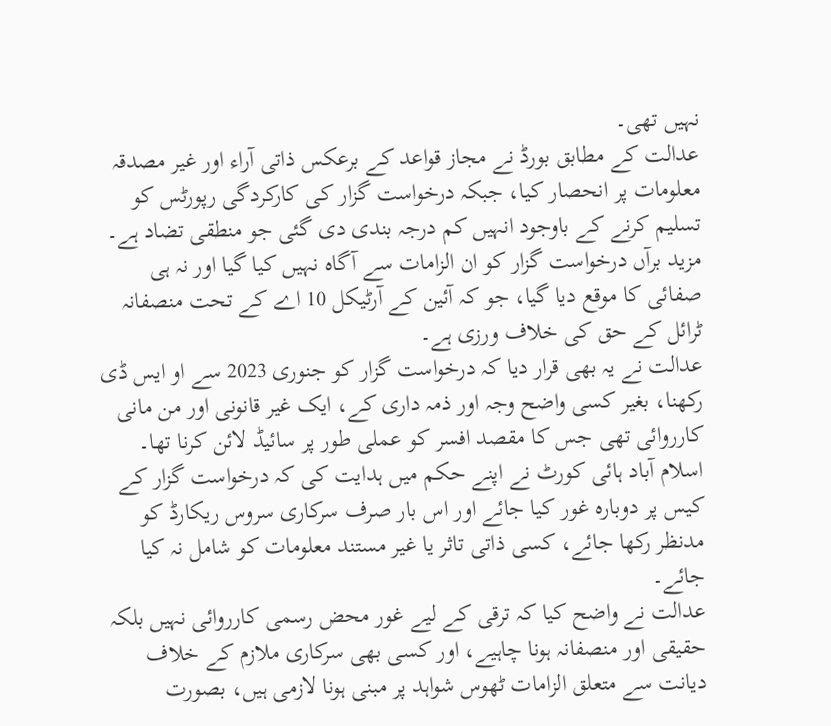نہیں تھی۔
عدالت کے مطابق بورڈ نے مجاز قواعد کے برعکس ذاتی آراء اور غیر مصدقہ معلومات پر انحصار کیا، جبکہ درخواست گزار کی کارکردگی رپورٹس کو تسلیم کرنے کے باوجود انہیں کم درجہ بندی دی گئی جو منطقی تضاد ہے۔ مزید برآں درخواست گزار کو ان الزامات سے آگاہ نہیں کیا گیا اور نہ ہی صفائی کا موقع دیا گیا، جو کہ آئین کے آرٹیکل 10 اے کے تحت منصفانہ ٹرائل کے حق کی خلاف ورزی ہے۔
عدالت نے یہ بھی قرار دیا کہ درخواست گزار کو جنوری 2023 سے او ایس ڈی رکھنا، بغیر کسی واضح وجہ اور ذمہ داری کے، ایک غیر قانونی اور من مانی کارروائی تھی جس کا مقصد افسر کو عملی طور پر سائیڈ لائن کرنا تھا۔
اسلام آباد ہائی کورٹ نے اپنے حکم میں ہدایت کی کہ درخواست گزار کے کیس پر دوبارہ غور کیا جائے اور اس بار صرف سرکاری سروس ریکارڈ کو مدنظر رکھا جائے، کسی ذاتی تاثر یا غیر مستند معلومات کو شامل نہ کیا جائے۔
عدالت نے واضح کیا کہ ترقی کے لیے غور محض رسمی کارروائی نہیں بلکہ حقیقی اور منصفانہ ہونا چاہیے، اور کسی بھی سرکاری ملازم کے خلاف دیانت سے متعلق الزامات ٹھوس شواہد پر مبنی ہونا لازمی ہیں، بصورت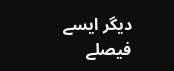دیگر ایسے فیصلے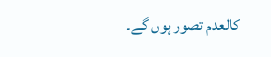کالعدم تصور ہوں گے۔